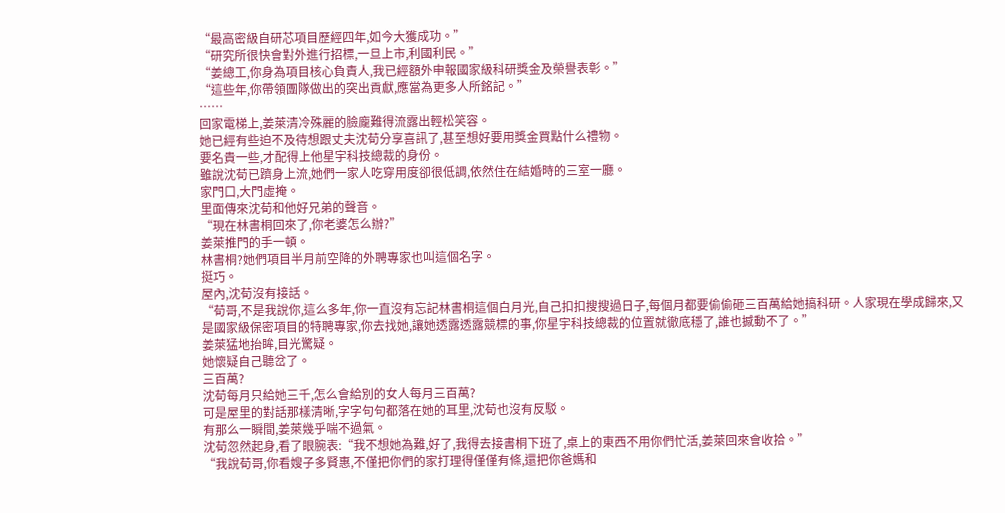“最高密級自研芯項目歷經四年,如今大獲成功。”
“研究所很快會對外進行招標,一旦上市,利國利民。”
“姜總工,你身為項目核心負責人,我已經額外申報國家級科研獎金及榮譽表彰。”
“這些年,你帶領團隊做出的突出貢獻,應當為更多人所銘記。”
……
回家電梯上,姜萊清冷殊麗的臉龐難得流露出輕松笑容。
她已經有些迫不及待想跟丈夫沈荀分享喜訊了,甚至想好要用獎金買點什么禮物。
要名貴一些,才配得上他星宇科技總裁的身份。
雖說沈荀已躋身上流,她們一家人吃穿用度卻很低調,依然住在結婚時的三室一廳。
家門口,大門虛掩。
里面傳來沈荀和他好兄弟的聲音。
“現在林書桐回來了,你老婆怎么辦?”
姜萊推門的手一頓。
林書桐?她們項目半月前空降的外聘專家也叫這個名字。
挺巧。
屋內,沈荀沒有接話。
“荀哥,不是我說你,這么多年,你一直沒有忘記林書桐這個白月光,自己扣扣搜搜過日子,每個月都要偷偷砸三百萬給她搞科研。人家現在學成歸來,又是國家級保密項目的特聘專家,你去找她,讓她透露透露競標的事,你星宇科技總裁的位置就徹底穩了,誰也撼動不了。”
姜萊猛地抬眸,目光驚疑。
她懷疑自己聽岔了。
三百萬?
沈荀每月只給她三千,怎么會給別的女人每月三百萬?
可是屋里的對話那樣清晰,字字句句都落在她的耳里,沈荀也沒有反駁。
有那么一瞬間,姜萊幾乎喘不過氣。
沈荀忽然起身,看了眼腕表:“我不想她為難,好了,我得去接書桐下班了,桌上的東西不用你們忙活,姜萊回來會收拾。”
“我說荀哥,你看嫂子多賢惠,不僅把你們的家打理得僅僅有條,還把你爸媽和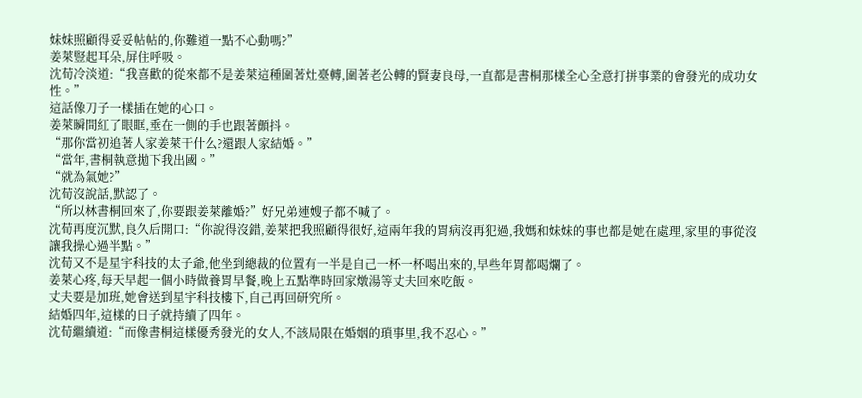妹妹照顧得妥妥帖帖的,你難道一點不心動嗎?”
姜萊豎起耳朵,屏住呼吸。
沈荀冷淡道:“我喜歡的從來都不是姜萊這種圍著灶臺轉,圍著老公轉的賢妻良母,一直都是書桐那樣全心全意打拼事業的會發光的成功女性。”
這話像刀子一樣插在她的心口。
姜萊瞬間紅了眼眶,垂在一側的手也跟著顫抖。
“那你當初追著人家姜萊干什么?還跟人家結婚。”
“當年,書桐執意拋下我出國。”
“就為氣她?”
沈荀沒說話,默認了。
“所以林書桐回來了,你要跟姜萊離婚?”好兄弟連嫂子都不喊了。
沈荀再度沉默,良久后開口:“你說得沒錯,姜萊把我照顧得很好,這兩年我的胃病沒再犯過,我媽和妹妹的事也都是她在處理,家里的事從沒讓我操心過半點。”
沈荀又不是星宇科技的太子爺,他坐到總裁的位置有一半是自己一杯一杯喝出來的,早些年胃都喝爛了。
姜萊心疼,每天早起一個小時做養胃早餐,晚上五點準時回家燉湯等丈夫回來吃飯。
丈夫要是加班,她會送到星宇科技樓下,自己再回研究所。
結婚四年,這樣的日子就持續了四年。
沈荀繼續道:“而像書桐這樣優秀發光的女人,不該局限在婚姻的瑣事里,我不忍心。”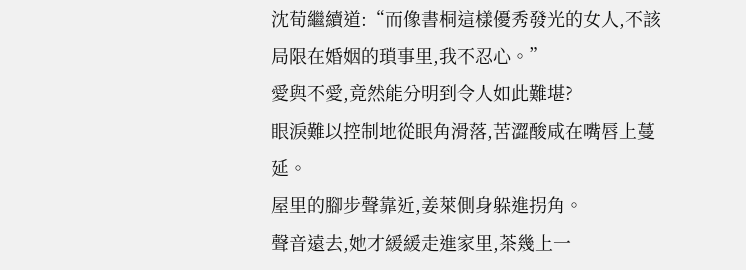沈荀繼續道:“而像書桐這樣優秀發光的女人,不該局限在婚姻的瑣事里,我不忍心。”
愛與不愛,竟然能分明到令人如此難堪?
眼淚難以控制地從眼角滑落,苦澀酸咸在嘴唇上蔓延。
屋里的腳步聲靠近,姜萊側身躲進拐角。
聲音遠去,她才緩緩走進家里,茶幾上一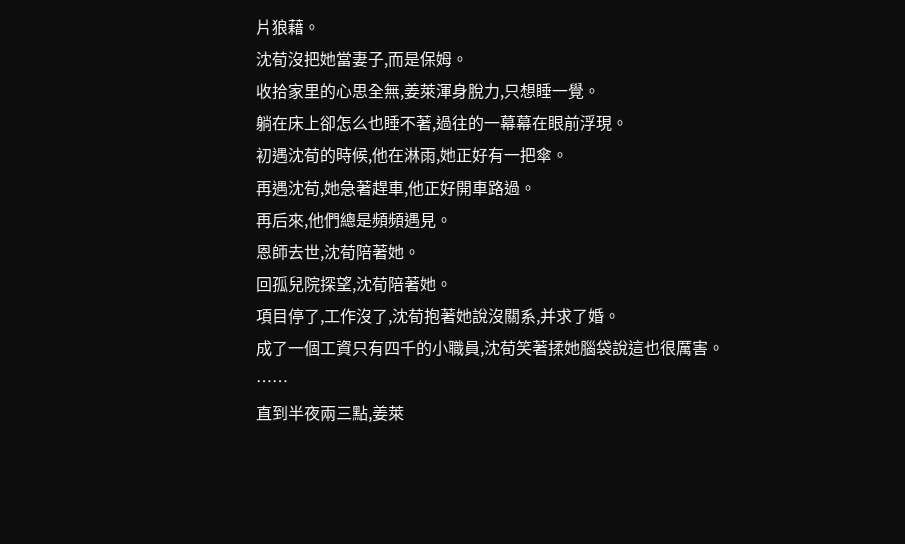片狼藉。
沈荀沒把她當妻子,而是保姆。
收拾家里的心思全無,姜萊渾身脫力,只想睡一覺。
躺在床上卻怎么也睡不著,過往的一幕幕在眼前浮現。
初遇沈荀的時候,他在淋雨,她正好有一把傘。
再遇沈荀,她急著趕車,他正好開車路過。
再后來,他們總是頻頻遇見。
恩師去世,沈荀陪著她。
回孤兒院探望,沈荀陪著她。
項目停了,工作沒了,沈荀抱著她說沒關系,并求了婚。
成了一個工資只有四千的小職員,沈荀笑著揉她腦袋說這也很厲害。
……
直到半夜兩三點,姜萊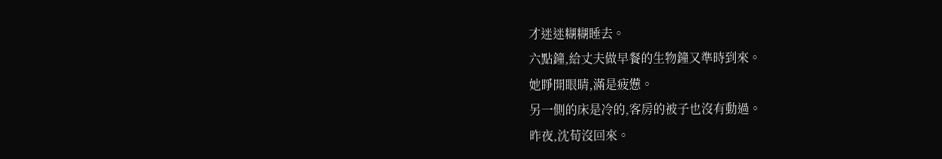才迷迷糊糊睡去。
六點鐘,給丈夫做早餐的生物鐘又準時到來。
她睜開眼睛,滿是疲憊。
另一側的床是冷的,客房的被子也沒有動過。
昨夜,沈荀沒回來。